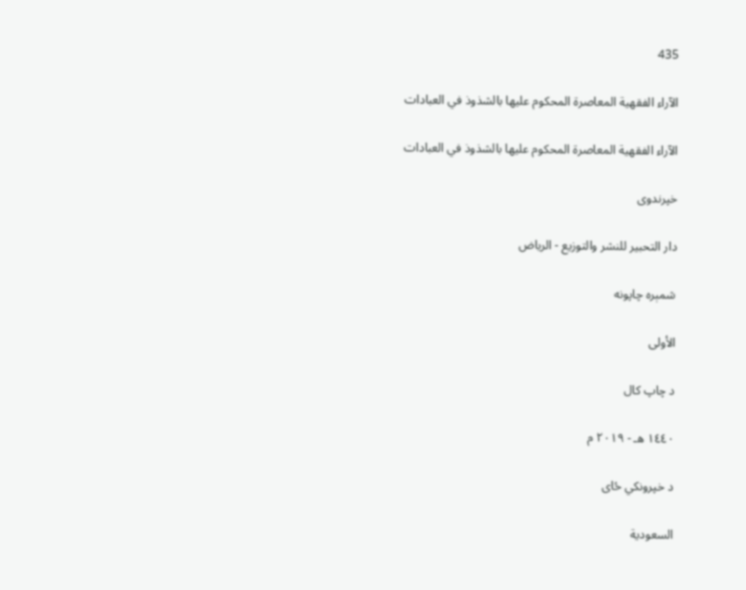435

الآراء الفقهية المعاصرة المحكوم عليها بالشذوذ في العبادات

الآراء الفقهية المعاصرة المحكوم عليها بالشذوذ في العبادات

خپرندوی

دار التحبير للنشر والتوزيع - الرياض

شمېره چاپونه

الأولى

د چاپ کال

١٤٤٠ هـ - ٢٠١٩ م

د خپرونکي ځای

السعودية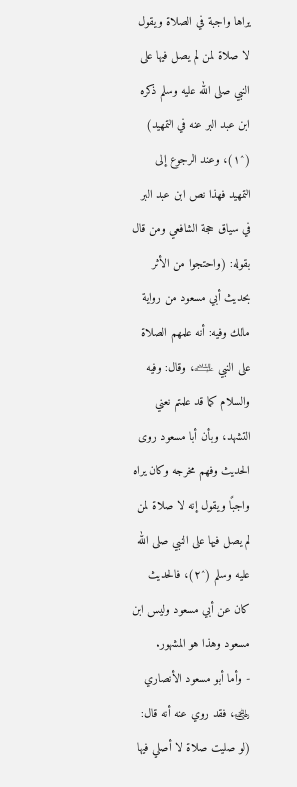يراها واجبة في الصلاة ويقول لا صلاة لمن لم يصل فيها على النبي صلى الله عليه وسلم ذكره ابن عبد البر عنه في التمهيد) (^١)، وعند الرجوع إلى التمهيد فهذا نص ابن عبد البر في سياق حجة الشافعي ومن قال بقوله: (واحتجوا من الأثر بحديث أبي مسعود من رواية مالك وفيه: أنه علمهم الصلاة على النبي ﵇، وقال: وفيه والسلام كما قد علمتم نعني التشهد، وبأن أبا مسعود روى الحديث وفهم مخرجه وكان يراه واجبًا ويقول إنه لا صلاة لمن لم يصل فيها على النبي صلى الله عليه وسلم (^٢)، فالحديث كان عن أبي مسعود وليس ابن مسعود وهذا هو المشهور.
- وأما أبو مسعود الأنصاري ﵁، فقد روي عنه أنه قال: (لو صليت صلاة لا أصلي فيها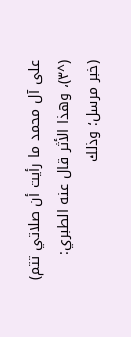على آل محمد ما رأيت أن صلاتي تتم) (^٣)، وهذا الأثر قال عنه الطبري: (خبر مرسل؛ وذلك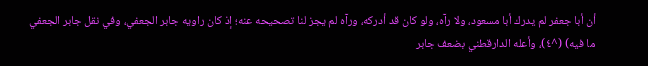أن أبا جعفر لم يدرك أبا مسعود، ولا رآه، ولو كان قد أدركه، ورآه لم يجز لنا تصحيحه عنه؛ إذ كان راويه جابر الجعفي، وفي نقل جابر الجعفي ما فيه) (^٤)، وأعله الدارقطني بضعف جابر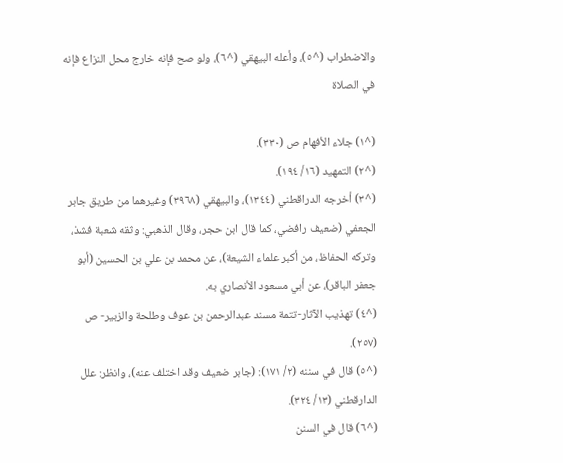والاضطراب (^٥)، وأعله البيهقي (^٦)، ولو صح فإنه خارج محل النزاع فإنه في الصلاة

(^١) جلاء الأفهام ص (٣٣٠).
(^٢) التمهيد (١٦/ ١٩٤).
(^٣) أخرجه الدراقطني (١٣٤٤)، والبيهقي (٣٩٦٨) وغيرهما من طريق جابر الجعفي (ضعيف رافضي، كما قال ابن حجر، وقال الذهبي: وثقه شعبة فشذ، وتركه الحفاظ، من أكبر علماء الشيعة)، عن محمد بن علي بن الحسين (أبو جعفر الباقر)، عن أبي مسعود الأنصاري به.
(^٤) تهذيب الآثار-تتمة مسند عبدالرحمن بن عوف وطلحة والزبير- ص (٢٥٧).
(^٥) قال في سننه (٢/ ١٧١): (جابر ضعيف وقد اختلف عنه)، وانظر: علل الدارقطني (١٣/ ٣٢٤).
(^٦) قال في السنن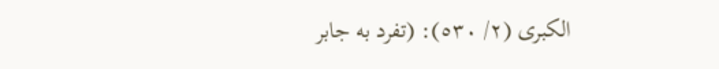الكبرى (٢/ ٥٣٠): (تفرد به جابر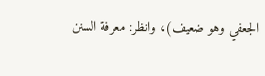الجعفي وهو ضعيف)، وانظر: معرفة السنن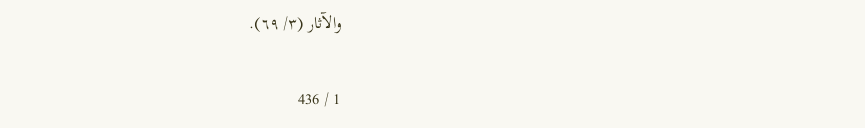والآثار (٣/ ٦٩).

1 / 436